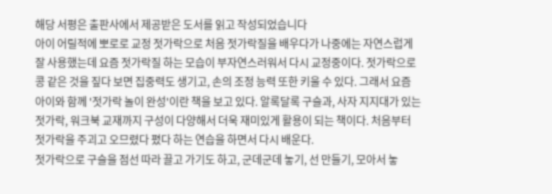해당 서평은 출판사에서 제공받은 도서를 읽고 작성되었습니다
아이 어릴적에 뽀로로 교정 젓가락으로 처음 젓가락질을 배우다가 나중에는 자연스럽게 잘 사용했는데 요즘 젓가락질 하는 모습이 부자연스러워서 다시 교정중이다. 젓가락으로 콩 같은 것을 짚다 보면 집중력도 생기고, 손의 조정 능력 또한 키울 수 있다. 그래서 요즘 아이와 함께 '젓가락 놀이 완성'이란 책을 보고 있다. 알록달록 구슬과, 사자 지지대가 있는 젓가락, 워크북 교재까지 구성이 다양해서 더욱 재미있게 활용이 되는 책이다. 처음부터 젓가락을 주괴고 오므렸다 폈다 하는 연습을 하면서 다시 배운다.
젓가락으로 구슬을 점선 따라 끌고 가기도 하고, 군데군데 놓기, 선 만들기, 모아서 놓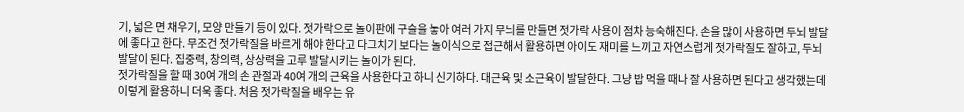기, 넓은 면 채우기, 모양 만들기 등이 있다. 젓가락으로 놀이판에 구슬을 놓아 여러 가지 무늬를 만들면 젓가락 사용이 점차 능숙해진다. 손을 많이 사용하면 두뇌 발달에 좋다고 한다. 무조건 젓가락질을 바르게 해야 한다고 다그치기 보다는 놀이식으로 접근해서 활용하면 아이도 재미를 느끼고 자연스럽게 젓가락질도 잘하고, 두뇌 발달이 된다. 집중력, 창의력, 상상력을 고루 발달시키는 놀이가 된다.
젓가락질을 할 때 30여 개의 손 관절과 40여 개의 근육을 사용한다고 하니 신기하다. 대근육 및 소근육이 발달한다. 그냥 밥 먹을 때나 잘 사용하면 된다고 생각했는데 이렇게 활용하니 더욱 좋다. 처음 젓가락질을 배우는 유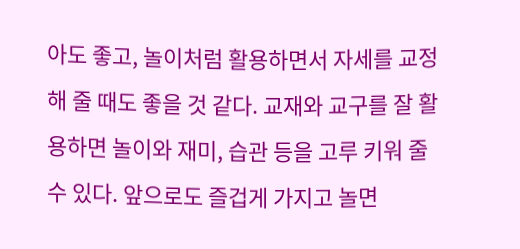아도 좋고, 놀이처럼 활용하면서 자세를 교정해 줄 때도 좋을 것 같다. 교재와 교구를 잘 활용하면 놀이와 재미, 습관 등을 고루 키워 줄 수 있다. 앞으로도 즐겁게 가지고 놀면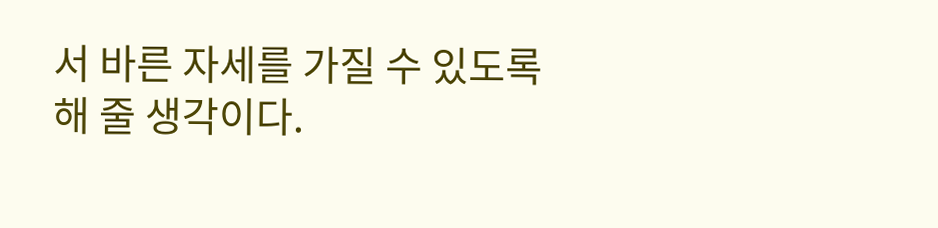서 바른 자세를 가질 수 있도록 해 줄 생각이다.